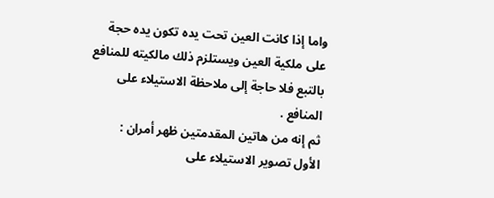واما إذا كانت العين تحت يده تكون يده حجة على ملكية العين ويستلزم ذلك مالكيته للمنافع بالتبع فلا حاجة إلى ملاحظة الاستيلاء على المنافع .
ثم إنه من هاتين المقدمتين ظهر أمران :
الأول تصوير الاستيلاء على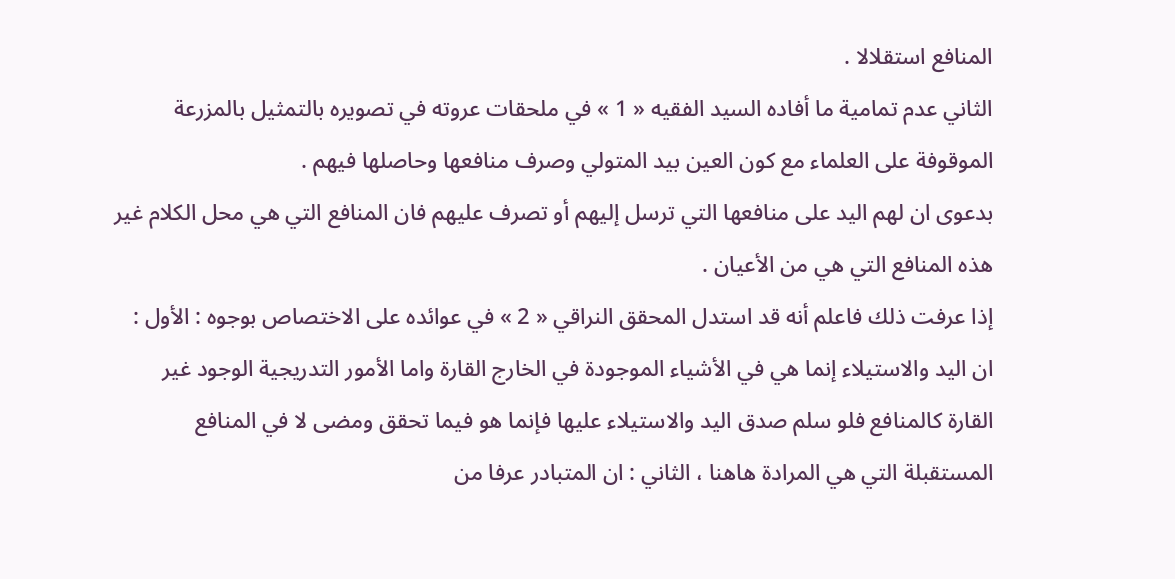المنافع استقلالا .
الثاني عدم تمامية ما أفاده السيد الفقيه « 1 » في ملحقات عروته في تصويره بالتمثيل بالمزرعة الموقوفة على العلماء مع كون العين بيد المتولي وصرف منافعها وحاصلها فيهم .
بدعوى ان لهم اليد على منافعها التي ترسل إليهم أو تصرف عليهم فان المنافع التي هي محل الكلام غير هذه المنافع التي هي من الأعيان .
إذا عرفت ذلك فاعلم أنه قد استدل المحقق النراقي « 2 » في عوائده على الاختصاص بوجوه : الأول : ان اليد والاستيلاء إنما هي في الأشياء الموجودة في الخارج القارة واما الأمور التدريجية الوجود غير القارة كالمنافع فلو سلم صدق اليد والاستيلاء عليها فإنما هو فيما تحقق ومضى لا في المنافع المستقبلة التي هي المرادة هاهنا ، الثاني : ان المتبادر عرفا من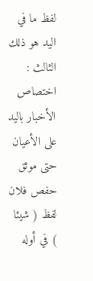لفظ ما في اليد هو ذلك الثالث : اختصاص الأخبار باليد على الأعيان حتى موثق حفص فلان لفظ ( شيئا ) في أوله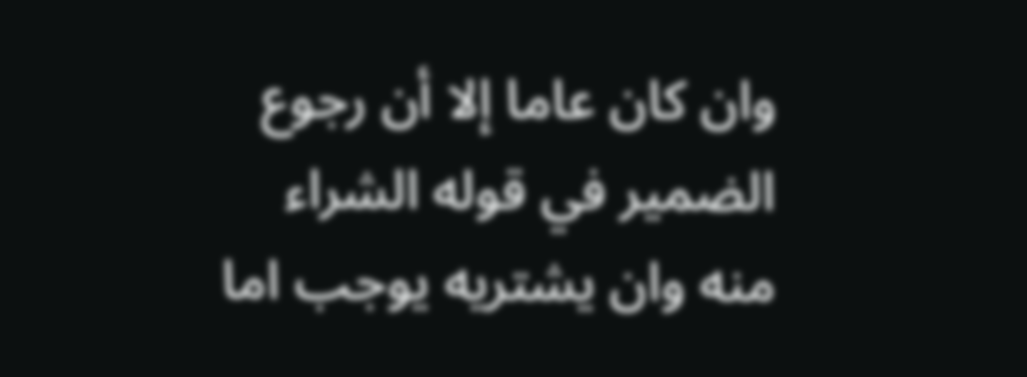وان كان عاما إلا أن رجوع الضمير في قوله الشراء منه وان يشتريه يوجب اما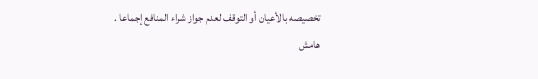تخصيصه بالأعيان أو التوقف لعدم جواز شراء المنافع إجماعا .
هامش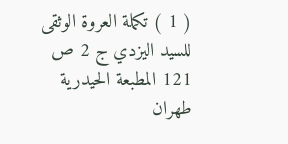( 1 ) تكملة العروة الوثقى للسيد اليزدي ج 2 ص 121 المطبعة الحيدرية طهران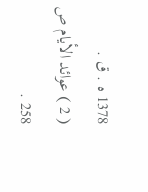1378 ه . ق .
( 2 ) عوائد الأيام ص 258 .